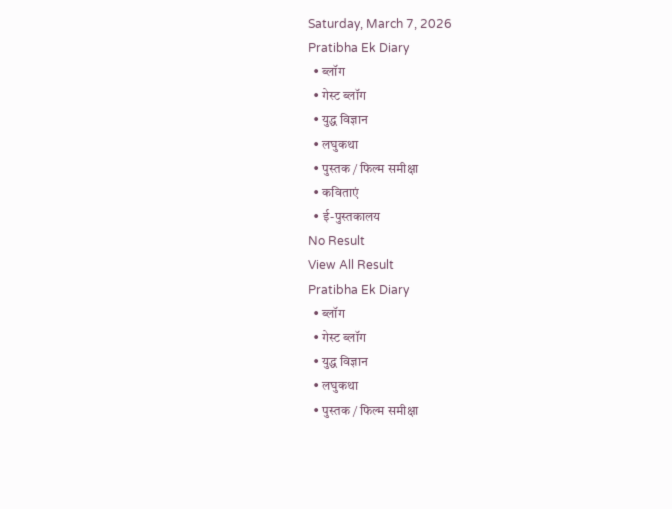Saturday, March 7, 2026
Pratibha Ek Diary
  • ब्लॉग
  • गेस्ट ब्लॉग
  • युद्ध विज्ञान
  • लघुकथा
  • पुस्तक / फिल्म समीक्षा
  • कविताएं
  • ई-पुस्तकालय
No Result
View All Result
Pratibha Ek Diary
  • ब्लॉग
  • गेस्ट ब्लॉग
  • युद्ध विज्ञान
  • लघुकथा
  • पुस्तक / फिल्म समीक्षा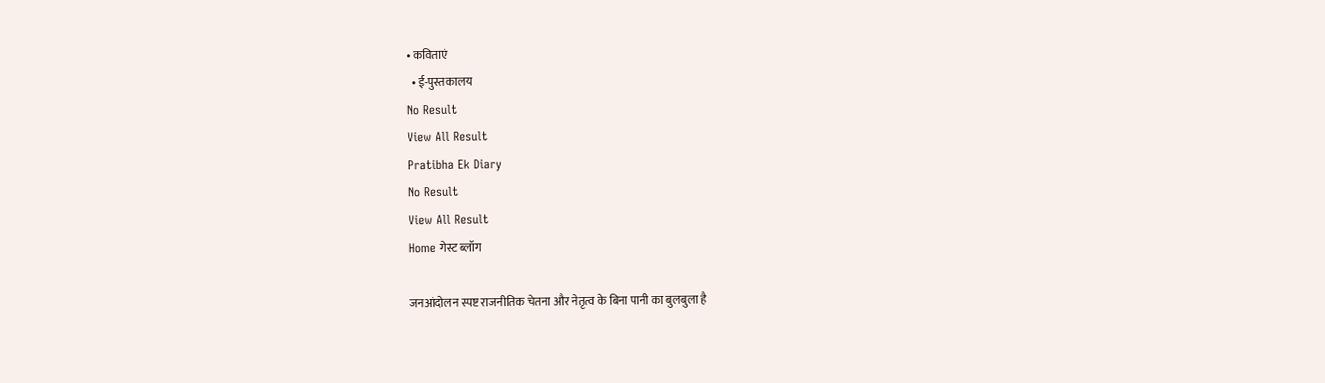• कविताएं
  • ई-पुस्तकालय
No Result
View All Result
Pratibha Ek Diary
No Result
View All Result
Home गेस्ट ब्लॉग

जनआंदोलन स्पष्ट राजनीतिक चेतना और नेतृत्व के बिना पानी का बुलबुला है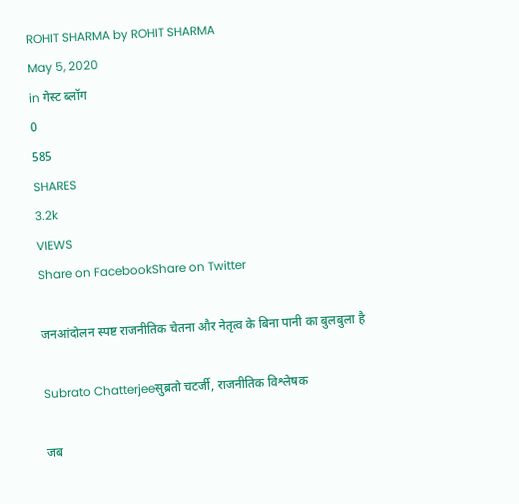ROHIT SHARMA by ROHIT SHARMA
May 5, 2020
in गेस्ट ब्लॉग
0
585
SHARES
3.2k
VIEWS
Share on FacebookShare on Twitter

जनआंदोलन स्पष्ट राजनीतिक चेतना और नेतृत्व के बिना पानी का बुलबुला है

Subrato Chatterjeeसुब्रतो चटर्जी, राजनीतिक विश्लेषक

जब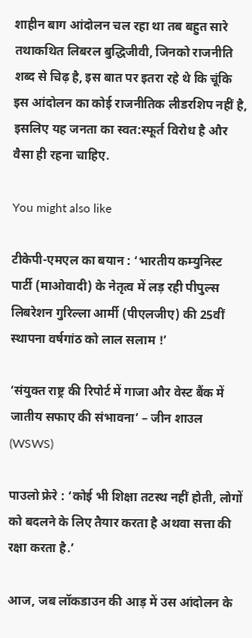शाहीन बाग आंदोलन चल रहा था तब बहुत सारे तथाकथित लिबरल बुद्धिजीवी, जिनको राजनीति शब्द से चिढ़ है, इस बात पर इतरा रहे थे कि चूंकि इस आंदोलन का कोई राजनीतिक लीडरशिप नहीं है, इसलिए यह जनता का स्वत:स्फूर्त विरोध है और वैसा ही रहना चाहिए.

You might also like

टीकेपी-एमएल का बयान : ‘भारतीय कम्युनिस्ट पार्टी (माओवादी) के नेतृत्व में लड़ रही पीपुल्स लिबरेशन गुरिल्ला आर्मी (पीएलजीए) की 25वीं स्थापना वर्षगांठ को लाल सलाम !’

‘संयुक्त राष्ट्र की रिपोर्ट में गाजा और वेस्ट बैंक में जातीय सफाए की संभावना’ – जीन शाउल (WSWS)

पाउलो फ्रेरे : ‘कोई भी शिक्षा तटस्थ नहीं होती, लोगों को बदलने के लिए तैयार करता है अथवा सत्ता की रक्षा करता है.’

आज, जब लॉकडाउन की आड़ में उस आंदोलन के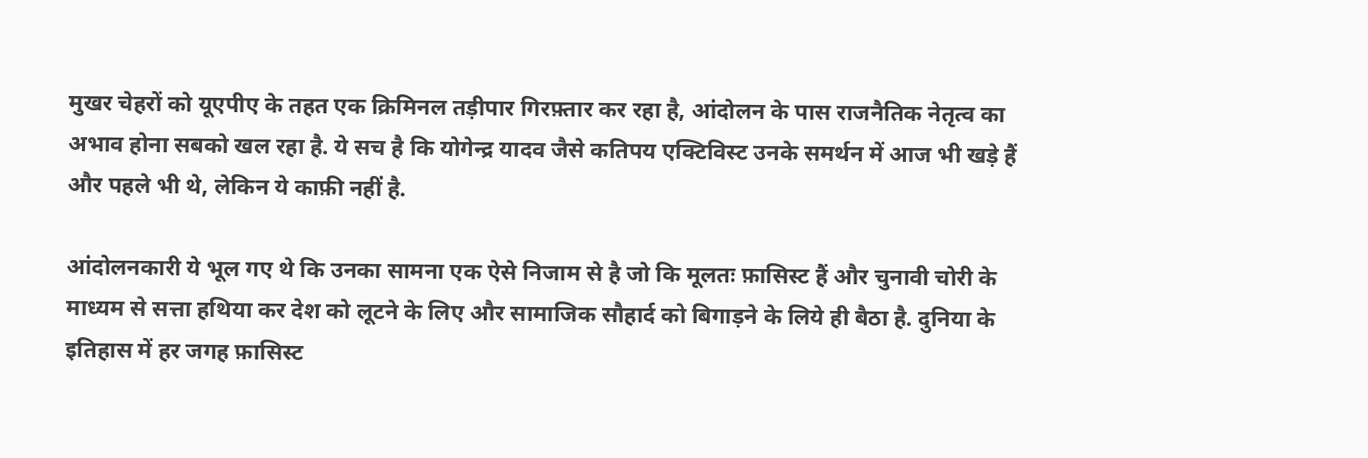मुखर चेहरों को यूएपीए के तहत एक क्रिमिनल तड़ीपार गिरफ़्तार कर रहा है, आंदोलन के पास राजनैतिक नेतृत्व का अभाव होना सबको खल रहा है. ये सच है कि योगेन्द्र यादव जैसे कतिपय एक्टिविस्ट उनके समर्थन में आज भी खड़े हैं और पहले भी थे, लेकिन ये काफ़ी नहीं है.

आंदोलनकारी ये भूल गए थे कि उनका सामना एक ऐसे निजाम से है जो कि मूलतः फ़ासिस्ट हैं और चुनावी चोरी के माध्यम से सत्ता हथिया कर देश को लूटने के लिए और सामाजिक सौहार्द को बिगाड़ने के लिये ही बैठा है. दुनिया के इतिहास में हर जगह फ़ासिस्ट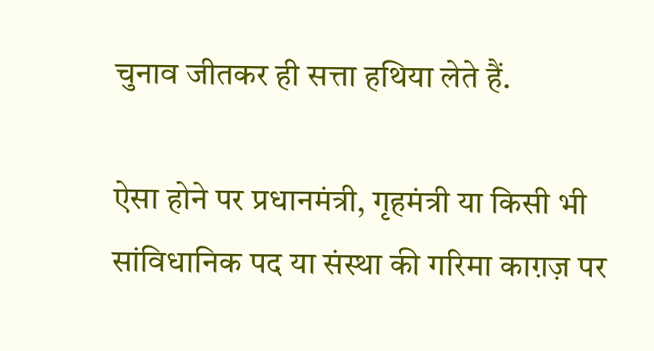चुनाव जीतकर ही सत्ता हथिया लेते हैं.

ऐसा होने पर प्रधानमंत्री, गृहमंत्री या किसी भी सांविधानिक पद या संस्था की गरिमा काग़ज़ पर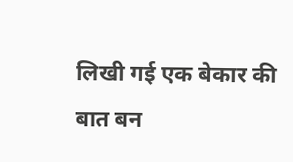लिखी गई एक बेकार की बात बन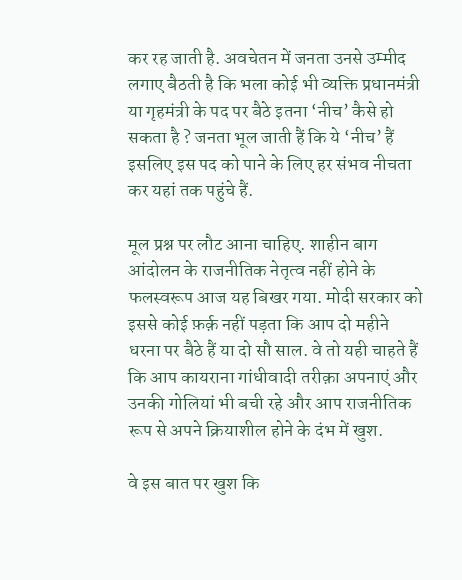कर रह जाती है. अवचेतन में जनता उनसे उम्मीद लगाए बैठती है कि भला कोई भी व्यक्ति प्रधानमंत्री या गृहमंत्री के पद पर बैठे इतना ‘नीच’ कैसे हो सकता है ? जनता भूल जाती हैं कि ये ‘नीच’ हैं इसलिए इस पद को पाने के लिए हर संभव नीचता कर यहां तक पहुंचे हैं.

मूल प्रश्न पर लौट आना चाहिए. शाहीन बाग आंदोलन के राजनीतिक नेतृत्व नहीं होने के फलस्वरूप आज यह बिखर गया. मोदी सरकार को इससे कोई फ़र्क़ नहीं पड़ता कि आप दो महीने धरना पर बैठे हैं या दो सौ साल. वे तो यही चाहते हैं कि आप कायराना गांधीवादी तरीक़ा अपनाएं और उनकी गोलियां भी बची रहे और आप राजनीतिक रूप से अपने क्रियाशील होने के दंभ में खुश.

वे इस बात पर खुश कि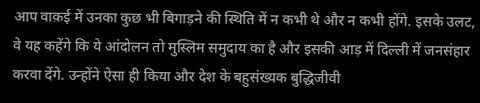आप वाक़ई में उनका कुछ भी बिगाड़ने की स्थिति में न कभी थे और न कभी होंगे. इसके उलट, वे यह कहेंगे कि ये आंदोलन तो मुस्लिम समुदाय का है और इसकी आड़ में दिल्ली में जनसंहार करवा देंगे. उन्होंने ऐसा ही किया और देश के बहुसंख्यक बुद्धिजीवी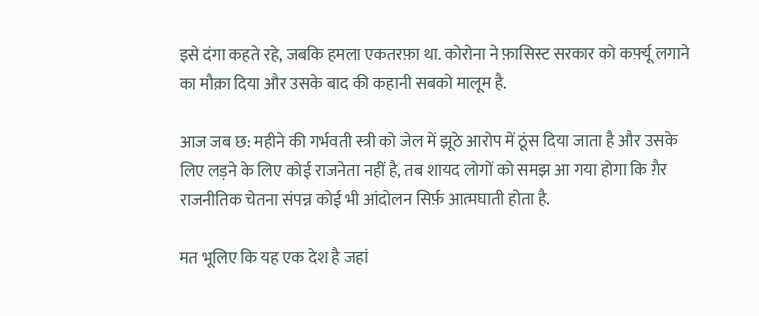इसे दंगा कहते रहे, जबकि हमला एकतरफ़ा था. कोरोना ने फ़ासिस्ट सरकार को कर्फ़्यू लगाने का मौक़ा दिया और उसके बाद की कहानी सबको मालूम है.

आज जब छ: महीने की गर्भवती स्त्री को जेल में झूठे आरोप में ठूंस दिया जाता है और उसके लिए लड़ने के लिए कोई राजनेता नहीं है, तब शायद लोगों को समझ आ गया होगा कि ग़ैर राजनीतिक चेतना संपन्न कोई भी आंदोलन सिर्फ़ आत्मघाती होता है.

मत भूलिए कि यह एक देश है जहां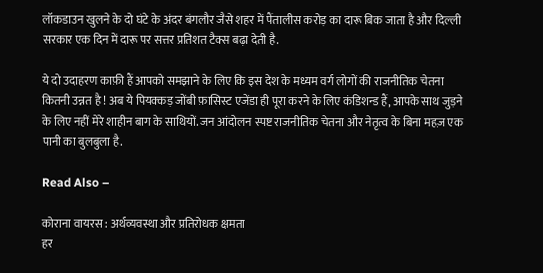लॉकडाउन खुलने के दो घंटे के अंदर बंगलौर जैसे शहर में पैंतालीस करोड़ का दारू बिक जाता है और दिल्ली सरकार एक दिन में दारू पर सत्तर प्रतिशत टैक्स बढ़ा देती है.

ये दो उदाहरण काफ़ी हैं आपको समझाने के लिए कि इस देश के मध्यम वर्ग लोगों की राजनीतिक चेतना कितनी उन्नत है ! अब ये पियक्कड़ जोंबी फ़ासिस्ट एजेंडा ही पूरा करने के लिए कंडिशन्ड हैं, आपके साथ जुड़ने के लिए नहीं मेरे शाहीन बाग के साथियों. जन आंदोलन स्पष्ट राजनीतिक चेतना और नेतृत्व के बिना महज़ एक पानी का बुलबुला है.

Read Also –

कोराना वायरस : अर्थव्यवस्था और प्रतिरोधक क्षमता
हर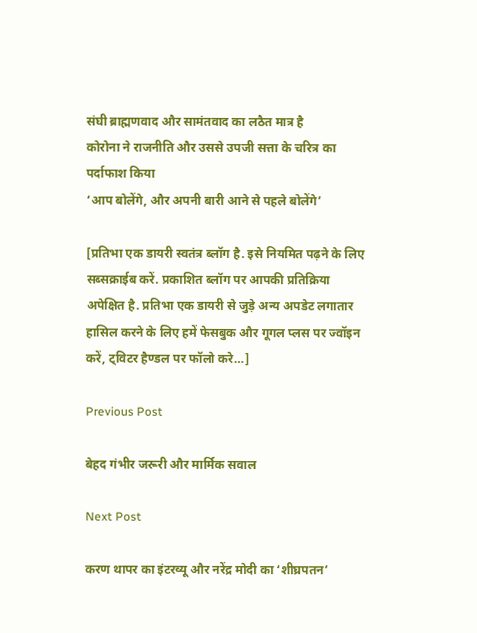संघी ब्राह्मणवाद और सामंतवाद का लठैत मात्र है
कोरोना ने राजनीति और उससे उपजी सत्ता के चरित्र का पर्दाफाश किया
‘आप बोलेंगे, और अपनी बारी आने से पहले बोलेंगे’

[प्रतिभा एक डायरी स्वतंत्र ब्लॉग है. इसे नियमित पढ़ने के लिए सब्सक्राईब करें. प्रकाशित ब्लॉग पर आपकी प्रतिक्रिया अपेक्षित है. प्रतिभा एक डायरी से जुड़े अन्य अपडेट लगातार हासिल करने के लिए हमें फेसबुक और गूगल प्लस पर ज्वॉइन करें, ट्विटर हैण्डल पर फॉलो करे…]

Previous Post

बेहद गंभीर जरूरी और मार्मिक सवाल

Next Post

करण थापर का इंटरव्यू और नरेंद्र मोदी का ‘शीघ्रपतन’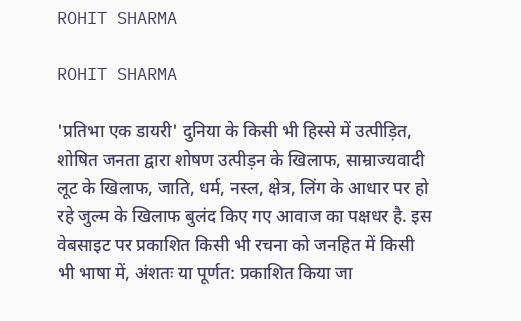ROHIT SHARMA

ROHIT SHARMA

'प्रतिभा एक डायरी' दुनिया के किसी भी हिस्से में उत्पीड़ित, शोषित जनता द्वारा शोषण उत्पीड़न के खिलाफ, साम्राज्यवादी लूट के खिलाफ, जाति, धर्म, नस्ल, क्षेत्र, लिंग के आधार पर हो रहे जुल्म के खिलाफ बुलंद किए गए आवाज का पक्षधर है. इस वेबसाइट पर प्रकाशित किसी भी रचना को जनहित में किसी भी भाषा में, अंशतः या पूर्णत: प्रकाशित किया जा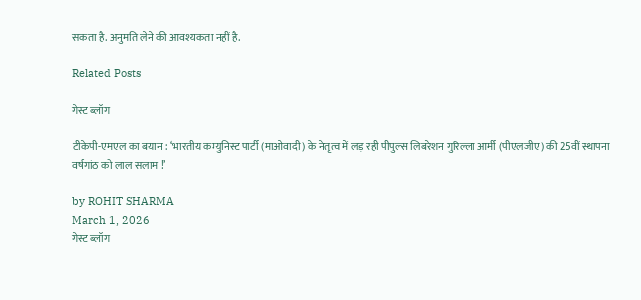सकता है. अनुमति लेने की आवश्यकता नहीं है.

Related Posts

गेस्ट ब्लॉग

टीकेपी-एमएल का बयान : ‘भारतीय कम्युनिस्ट पार्टी (माओवादी) के नेतृत्व में लड़ रही पीपुल्स लिबरेशन गुरिल्ला आर्मी (पीएलजीए) की 25वीं स्थापना वर्षगांठ को लाल सलाम !’

by ROHIT SHARMA
March 1, 2026
गेस्ट ब्लॉग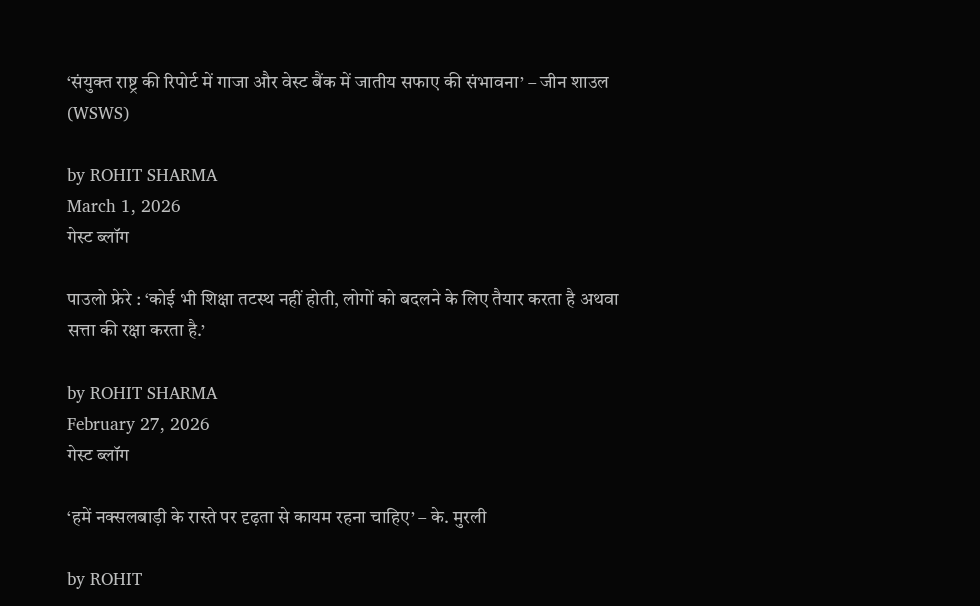‘संयुक्त राष्ट्र की रिपोर्ट में गाजा और वेस्ट बैंक में जातीय सफाए की संभावना’ – जीन शाउल (WSWS)

by ROHIT SHARMA
March 1, 2026
गेस्ट ब्लॉग

पाउलो फ्रेरे : ‘कोई भी शिक्षा तटस्थ नहीं होती, लोगों को बदलने के लिए तैयार करता है अथवा सत्ता की रक्षा करता है.’

by ROHIT SHARMA
February 27, 2026
गेस्ट ब्लॉग

‘हमें नक्सलबाड़ी के रास्ते पर दृढ़ता से कायम रहना चाहिए’ – के. मुरली

by ROHIT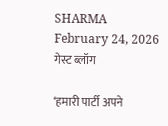SHARMA
February 24, 2026
गेस्ट ब्लॉग

‘हमारी पार्टी अपने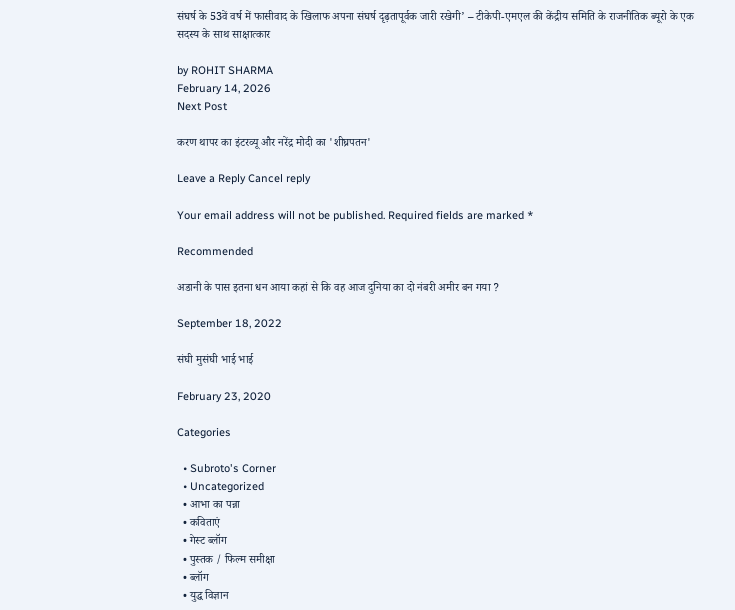संघर्ष के 53वें वर्ष में फासीवाद के खिलाफ अपना संघर्ष दृढ़तापूर्वक जारी रखेगी’ – टीकेपी-एमएल की केंद्रीय समिति के राजनीतिक ब्यूरो के एक सदस्य के साथ साक्षात्कार

by ROHIT SHARMA
February 14, 2026
Next Post

करण थापर का इंटरव्यू और नरेंद्र मोदी का 'शीघ्रपतन'

Leave a Reply Cancel reply

Your email address will not be published. Required fields are marked *

Recommended

अडानी के पास इतना धन आया कहां से कि वह आज दुनिया का दो नंबरी अमीर बन गया ?

September 18, 2022

संघी मुसंघी भाई भाई

February 23, 2020

Categories

  • Subroto's Corner
  • Uncategorized
  • आभा का पन्ना
  • कविताएं
  • गेस्ट ब्लॉग
  • पुस्तक / फिल्म समीक्षा
  • ब्लॉग
  • युद्ध विज्ञान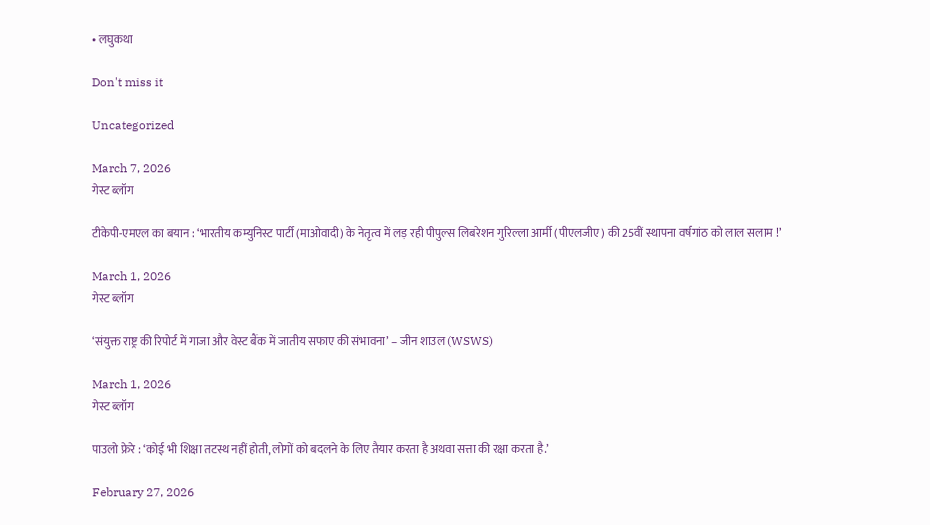• लघुकथा

Don't miss it

Uncategorized

March 7, 2026
गेस्ट ब्लॉग

टीकेपी-एमएल का बयान : ‘भारतीय कम्युनिस्ट पार्टी (माओवादी) के नेतृत्व में लड़ रही पीपुल्स लिबरेशन गुरिल्ला आर्मी (पीएलजीए) की 25वीं स्थापना वर्षगांठ को लाल सलाम !’

March 1, 2026
गेस्ट ब्लॉग

‘संयुक्त राष्ट्र की रिपोर्ट में गाजा और वेस्ट बैंक में जातीय सफाए की संभावना’ – जीन शाउल (WSWS)

March 1, 2026
गेस्ट ब्लॉग

पाउलो फ्रेरे : ‘कोई भी शिक्षा तटस्थ नहीं होती, लोगों को बदलने के लिए तैयार करता है अथवा सत्ता की रक्षा करता है.’

February 27, 2026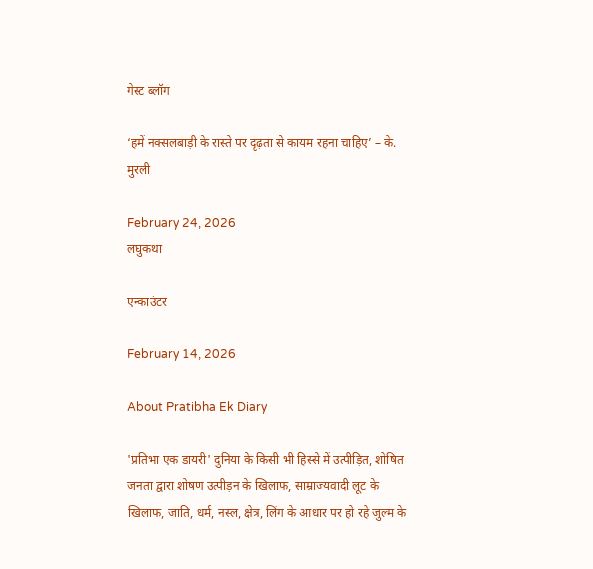गेस्ट ब्लॉग

‘हमें नक्सलबाड़ी के रास्ते पर दृढ़ता से कायम रहना चाहिए’ – के. मुरली

February 24, 2026
लघुकथा

एन्काउंटर

February 14, 2026

About Pratibha Ek Diary

'प्रतिभा एक डायरी' दुनिया के किसी भी हिस्से में उत्पीड़ित, शोषित जनता द्वारा शोषण उत्पीड़न के खिलाफ, साम्राज्यवादी लूट के खिलाफ, जाति, धर्म, नस्ल, क्षेत्र, लिंग के आधार पर हो रहे जुल्म के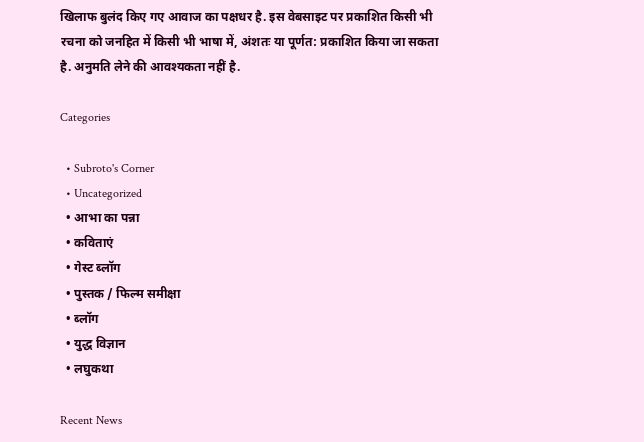खिलाफ बुलंद किए गए आवाज का पक्षधर है. इस वेबसाइट पर प्रकाशित किसी भी रचना को जनहित में किसी भी भाषा में, अंशतः या पूर्णत: प्रकाशित किया जा सकता है. अनुमति लेने की आवश्यकता नहीं है.

Categories

  • Subroto's Corner
  • Uncategorized
  • आभा का पन्ना
  • कविताएं
  • गेस्ट ब्लॉग
  • पुस्तक / फिल्म समीक्षा
  • ब्लॉग
  • युद्ध विज्ञान
  • लघुकथा

Recent News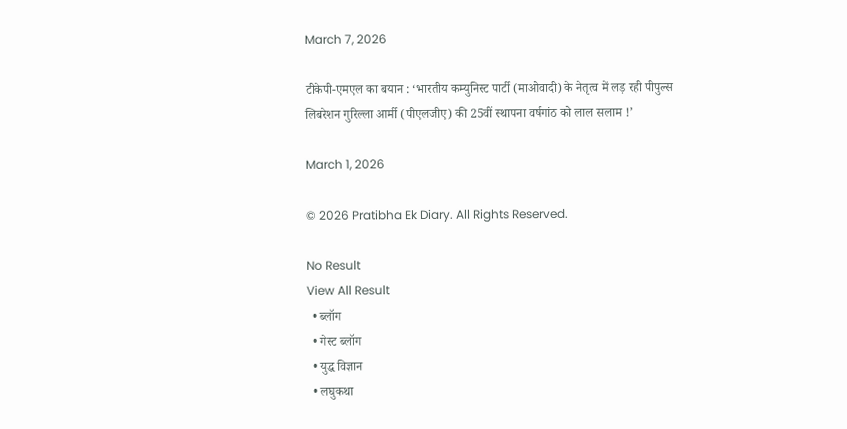March 7, 2026

टीकेपी-एमएल का बयान : ‘भारतीय कम्युनिस्ट पार्टी (माओवादी) के नेतृत्व में लड़ रही पीपुल्स लिबरेशन गुरिल्ला आर्मी (पीएलजीए) की 25वीं स्थापना वर्षगांठ को लाल सलाम !’

March 1, 2026

© 2026 Pratibha Ek Diary. All Rights Reserved.

No Result
View All Result
  • ब्लॉग
  • गेस्ट ब्लॉग
  • युद्ध विज्ञान
  • लघुकथा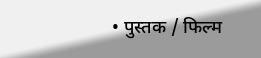• पुस्तक / फिल्म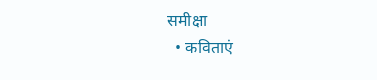समीक्षा
  • कविताएं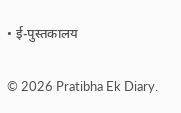• ई-पुस्तकालय

© 2026 Pratibha Ek Diary.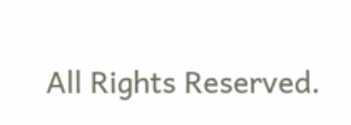All Rights Reserved.